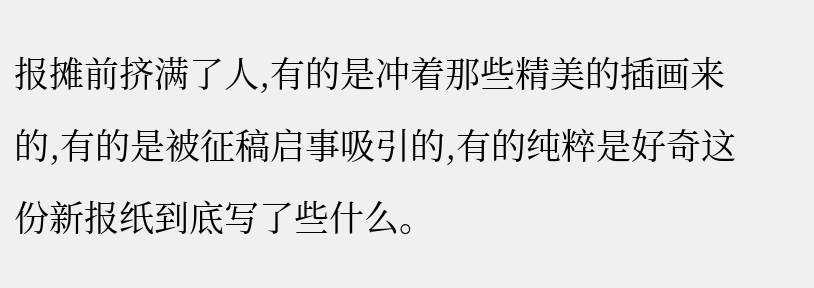报摊前挤满了人,有的是冲着那些精美的插画来的,有的是被征稿启事吸引的,有的纯粹是好奇这份新报纸到底写了些什么。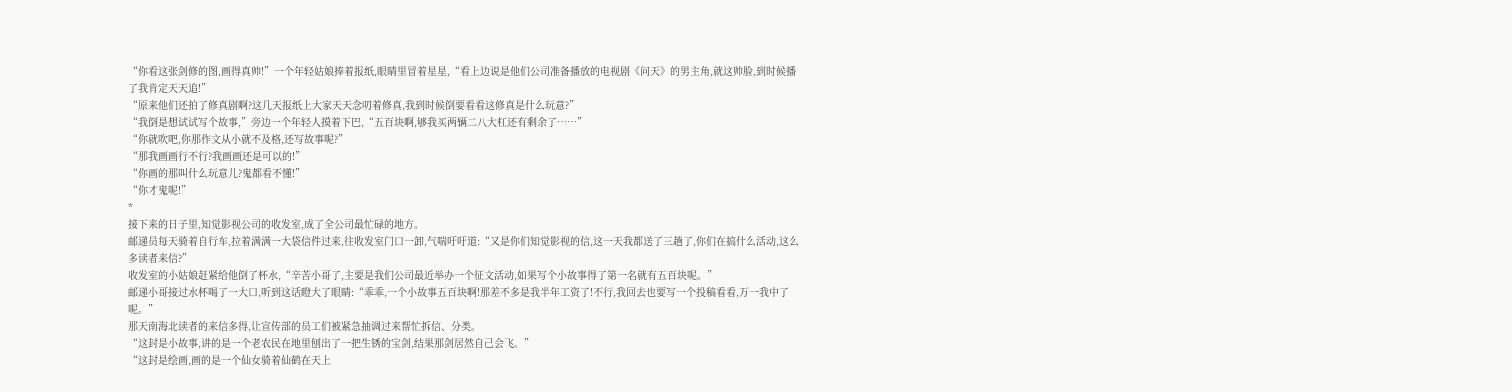“你看这张剑修的图,画得真帅!”一个年轻姑娘捧着报纸,眼睛里冒着星星,“看上边说是他们公司准备播放的电视剧《问天》的男主角,就这帅脸,到时候播了我肯定天天追!”
“原来他们还拍了修真剧啊?这几天报纸上大家天天念叨着修真,我到时候倒要看看这修真是什么玩意?”
“我倒是想试试写个故事,”旁边一个年轻人摸着下巴,“五百块啊,够我买两辆二八大杠还有剩余了……”
“你就吹吧,你那作文从小就不及格,还写故事呢?”
“那我画画行不行?我画画还是可以的!”
“你画的那叫什么玩意儿?鬼都看不懂!”
“你才鬼呢!”
*
接下来的日子里,知觉影视公司的收发室,成了全公司最忙碌的地方。
邮递员每天骑着自行车,拉着满满一大袋信件过来,往收发室门口一卸,气喘吁吁道:“又是你们知觉影视的信,这一天我都送了三趟了,你们在搞什么活动,这么多读者来信?”
收发室的小姑娘赶紧给他倒了杯水,“辛苦小哥了,主要是我们公司最近举办一个征文活动,如果写个小故事得了第一名就有五百块呢。”
邮递小哥接过水杯喝了一大口,听到这话瞪大了眼睛:“乖乖,一个小故事五百块啊!那差不多是我半年工资了!不行,我回去也要写一个投稿看看,万一我中了呢。”
那天南海北读者的来信多得,让宣传部的员工们被紧急抽调过来帮忙拆信、分类。
“这封是小故事,讲的是一个老农民在地里刨出了一把生锈的宝剑,结果那剑居然自己会飞。”
“这封是绘画,画的是一个仙女骑着仙鹤在天上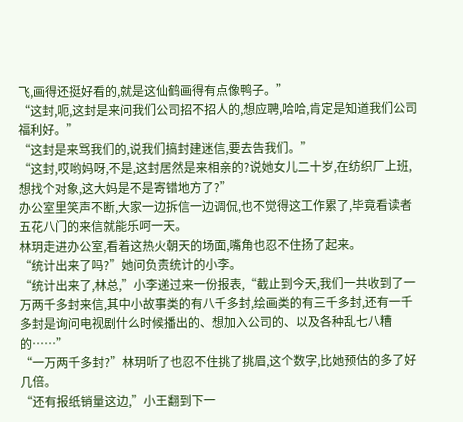飞,画得还挺好看的,就是这仙鹤画得有点像鸭子。”
“这封,呃,这封是来问我们公司招不招人的,想应聘,哈哈,肯定是知道我们公司福利好。”
“这封是来骂我们的,说我们搞封建迷信,要去告我们。”
“这封,哎哟妈呀,不是,这封居然是来相亲的?说她女儿二十岁,在纺织厂上班,想找个对象,这大妈是不是寄错地方了?”
办公室里笑声不断,大家一边拆信一边调侃,也不觉得这工作累了,毕竟看读者五花八门的来信就能乐呵一天。
林玥走进办公室,看着这热火朝天的场面,嘴角也忍不住扬了起来。
“统计出来了吗?”她问负责统计的小李。
“统计出来了,林总,”小李递过来一份报表,“截止到今天,我们一共收到了一万两千多封来信,其中小故事类的有八千多封,绘画类的有三千多封,还有一千多封是询问电视剧什么时候播出的、想加入公司的、以及各种乱七八糟的……”
“一万两千多封?”林玥听了也忍不住挑了挑眉,这个数字,比她预估的多了好几倍。
“还有报纸销量这边,”小王翻到下一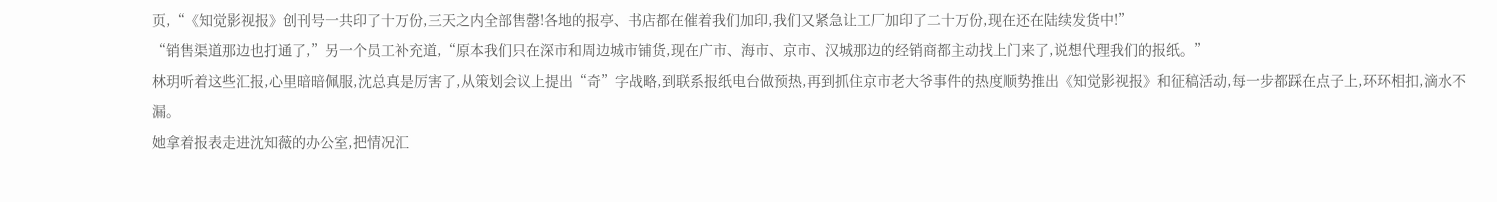页,“《知觉影视报》创刊号一共印了十万份,三天之内全部售罄!各地的报亭、书店都在催着我们加印,我们又紧急让工厂加印了二十万份,现在还在陆续发货中!”
“销售渠道那边也打通了,”另一个员工补充道,“原本我们只在深市和周边城市铺货,现在广市、海市、京市、汉城那边的经销商都主动找上门来了,说想代理我们的报纸。”
林玥听着这些汇报,心里暗暗佩服,沈总真是厉害了,从策划会议上提出“奇”字战略,到联系报纸电台做预热,再到抓住京市老大爷事件的热度顺势推出《知觉影视报》和征稿活动,每一步都踩在点子上,环环相扣,滴水不漏。
她拿着报表走进沈知薇的办公室,把情况汇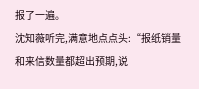报了一遍。
沈知薇听完,满意地点点头:“报纸销量和来信数量都超出预期,说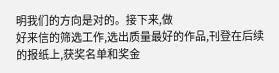明我们的方向是对的。接下来,做
好来信的筛选工作,选出质量最好的作品,刊登在后续的报纸上,获奖名单和奖金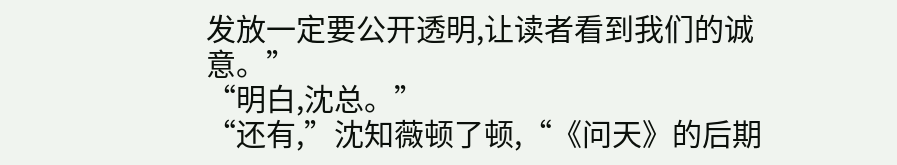发放一定要公开透明,让读者看到我们的诚意。”
“明白,沈总。”
“还有,”沈知薇顿了顿,“《问天》的后期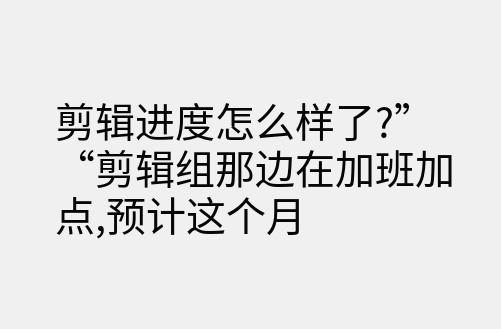剪辑进度怎么样了?”
“剪辑组那边在加班加点,预计这个月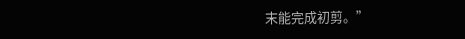末能完成初剪。”